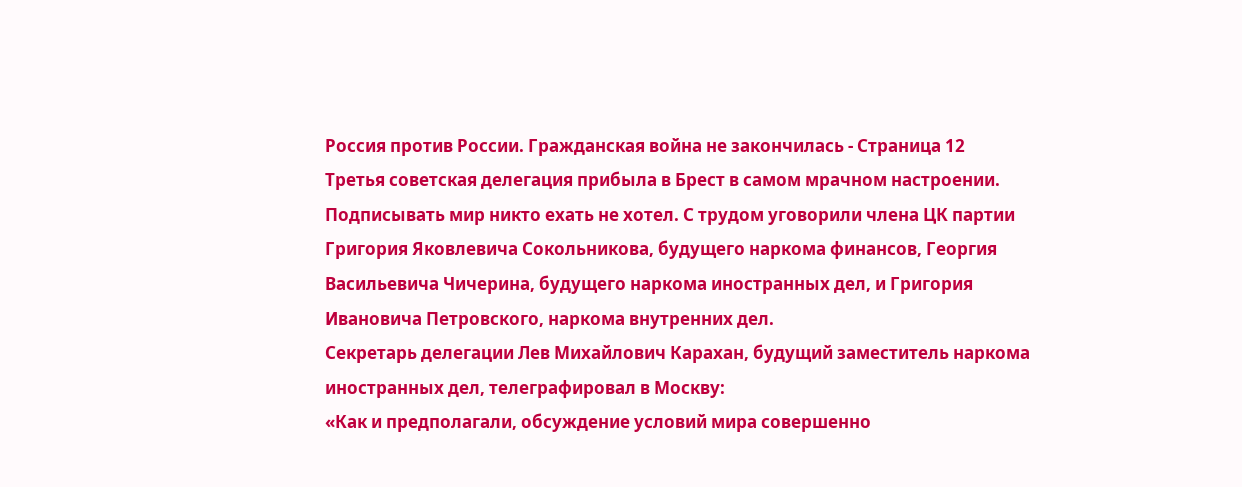Россия против России. Гражданская война не закончилась - Страница 12
Третья советская делегация прибыла в Брест в самом мрачном настроении. Подписывать мир никто ехать не хотел. С трудом уговорили члена ЦК партии Григория Яковлевича Сокольникова, будущего наркома финансов, Георгия Васильевича Чичерина, будущего наркома иностранных дел, и Григория Ивановича Петровского, наркома внутренних дел.
Секретарь делегации Лев Михайлович Карахан, будущий заместитель наркома иностранных дел, телеграфировал в Москву:
«Как и предполагали, обсуждение условий мира совершенно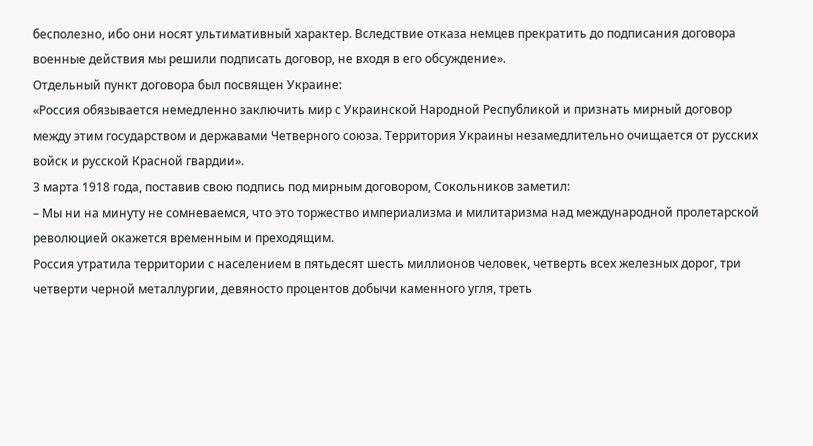бесполезно, ибо они носят ультимативный характер. Вследствие отказа немцев прекратить до подписания договора военные действия мы решили подписать договор, не входя в его обсуждение».
Отдельный пункт договора был посвящен Украине:
«Россия обязывается немедленно заключить мир с Украинской Народной Республикой и признать мирный договор между этим государством и державами Четверного союза. Территория Украины незамедлительно очищается от русских войск и русской Красной гвардии».
3 марта 1918 года, поставив свою подпись под мирным договором, Сокольников заметил:
– Мы ни на минуту не сомневаемся, что это торжество империализма и милитаризма над международной пролетарской революцией окажется временным и преходящим.
Россия утратила территории с населением в пятьдесят шесть миллионов человек, четверть всех железных дорог, три четверти черной металлургии, девяносто процентов добычи каменного угля, треть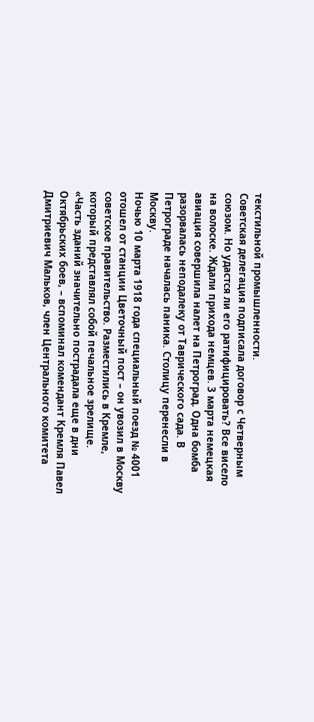текстильной промышленности.
Советская делегация подписала договор с Четверным союзом. Но удастся ли его ратифицировать? Все висело на волоске. Ждали прихода немцев. 3 марта немецкая авиация совершила налет на Петроград. Одна бомба разорвалась неподалеку от Таврического сада. В Петрограде началась паника. Столицу перенесли в Москву.
Ночью 10 марта 1918 года специальный поезд № 4001 отошел от станции Цветочный пост – он увозил в Москву советское правительство. Разместились в Кремле, который представлял собой печальное зрелище.
«Часть зданий значительно пострадала еще в дни Октябрьских боев, – вспоминал комендант Кремля Павел Дмитриевич Мальков, член Центрального комитета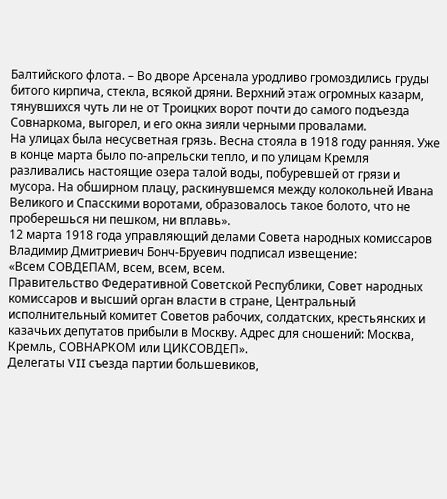Балтийского флота. – Во дворе Арсенала уродливо громоздились груды битого кирпича, стекла, всякой дряни. Верхний этаж огромных казарм, тянувшихся чуть ли не от Троицких ворот почти до самого подъезда Совнаркома, выгорел, и его окна зияли черными провалами.
На улицах была несусветная грязь. Весна стояла в 1918 году ранняя. Уже в конце марта было по-апрельски тепло, и по улицам Кремля разливались настоящие озера талой воды, побуревшей от грязи и мусора. На обширном плацу, раскинувшемся между колокольней Ивана Великого и Спасскими воротами, образовалось такое болото, что не проберешься ни пешком, ни вплавь».
12 марта 1918 года управляющий делами Совета народных комиссаров Владимир Дмитриевич Бонч-Бруевич подписал извещение:
«Всем СОВДЕПАМ, всем, всем, всем.
Правительство Федеративной Советской Республики, Совет народных комиссаров и высший орган власти в стране, Центральный исполнительный комитет Советов рабочих, солдатских, крестьянских и казачьих депутатов прибыли в Москву. Адрес для сношений: Москва, Кремль, СОВНАРКОМ или ЦИКСОВДЕП».
Делегаты VII съезда партии большевиков,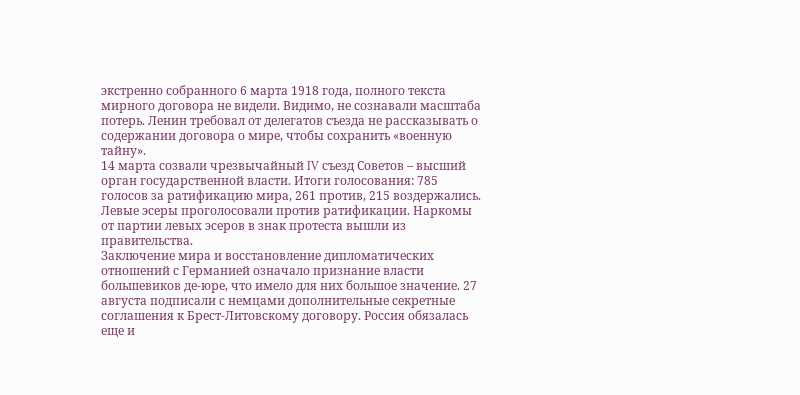экстренно собранного 6 марта 1918 года, полного текста мирного договора не видели. Видимо, не сознавали масштаба потерь. Ленин требовал от делегатов съезда не рассказывать о содержании договора о мире, чтобы сохранить «военную тайну».
14 марта созвали чрезвычайный IV съезд Советов – высший орган государственной власти. Итоги голосования: 785 голосов за ратификацию мира, 261 против, 215 воздержались. Левые эсеры проголосовали против ратификации. Наркомы от партии левых эсеров в знак протеста вышли из правительства.
Заключение мира и восстановление дипломатических отношений с Германией означало признание власти большевиков де-юре, что имело для них большое значение. 27 августа подписали с немцами дополнительные секретные соглашения к Брест-Литовскому договору. Россия обязалась еще и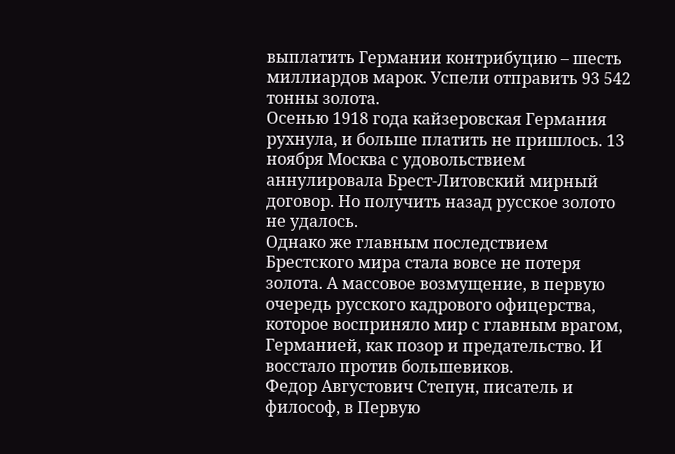выплатить Германии контрибуцию – шесть миллиардов марок. Успели отправить 93 542 тонны золота.
Осенью 1918 года кайзеровская Германия рухнула, и больше платить не пришлось. 13 ноября Москва с удовольствием аннулировала Брест-Литовский мирный договор. Но получить назад русское золото не удалось.
Однако же главным последствием Брестского мира стала вовсе не потеря золота. А массовое возмущение, в первую очередь русского кадрового офицерства, которое восприняло мир с главным врагом, Германией, как позор и предательство. И восстало против большевиков.
Федор Августович Степун, писатель и философ, в Первую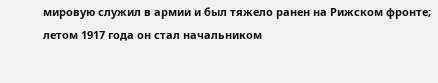мировую служил в армии и был тяжело ранен на Рижском фронте; летом 1917 года он стал начальником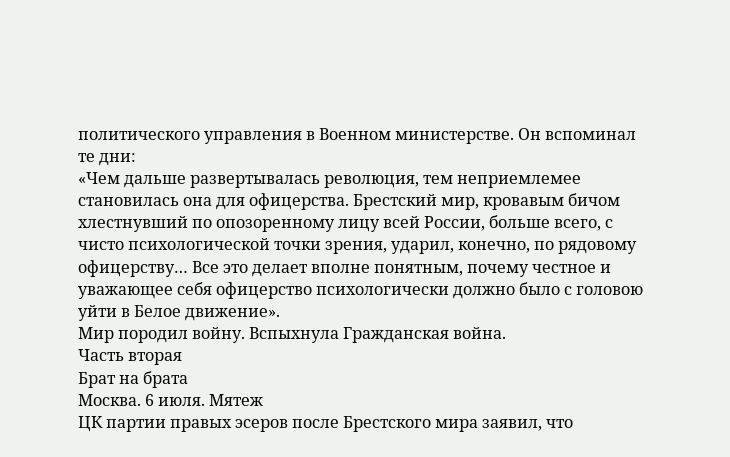политического управления в Военном министерстве. Он вспоминал те дни:
«Чем дальше развертывалась революция, тем неприемлемее становилась она для офицерства. Брестский мир, кровавым бичом хлестнувший по опозоренному лицу всей России, больше всего, с чисто психологической точки зрения, ударил, конечно, по рядовому офицерству… Все это делает вполне понятным, почему честное и уважающее себя офицерство психологически должно было с головою уйти в Белое движение».
Мир породил войну. Вспыхнула Гражданская война.
Часть вторая
Брат на брата
Москва. 6 июля. Мятеж
ЦК партии правых эсеров после Брестского мира заявил, что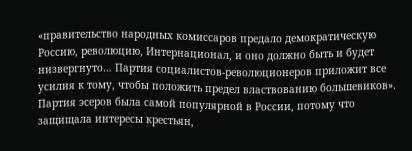«правительство народных комиссаров предало демократическую Россию, революцию, Интернационал, и оно должно быть и будет низвергнуто… Партия социалистов-революционеров приложит все усилия к тому, чтобы положить предел властвованию большевиков».
Партия эсеров была самой популярной в России, потому что защищала интересы крестьян,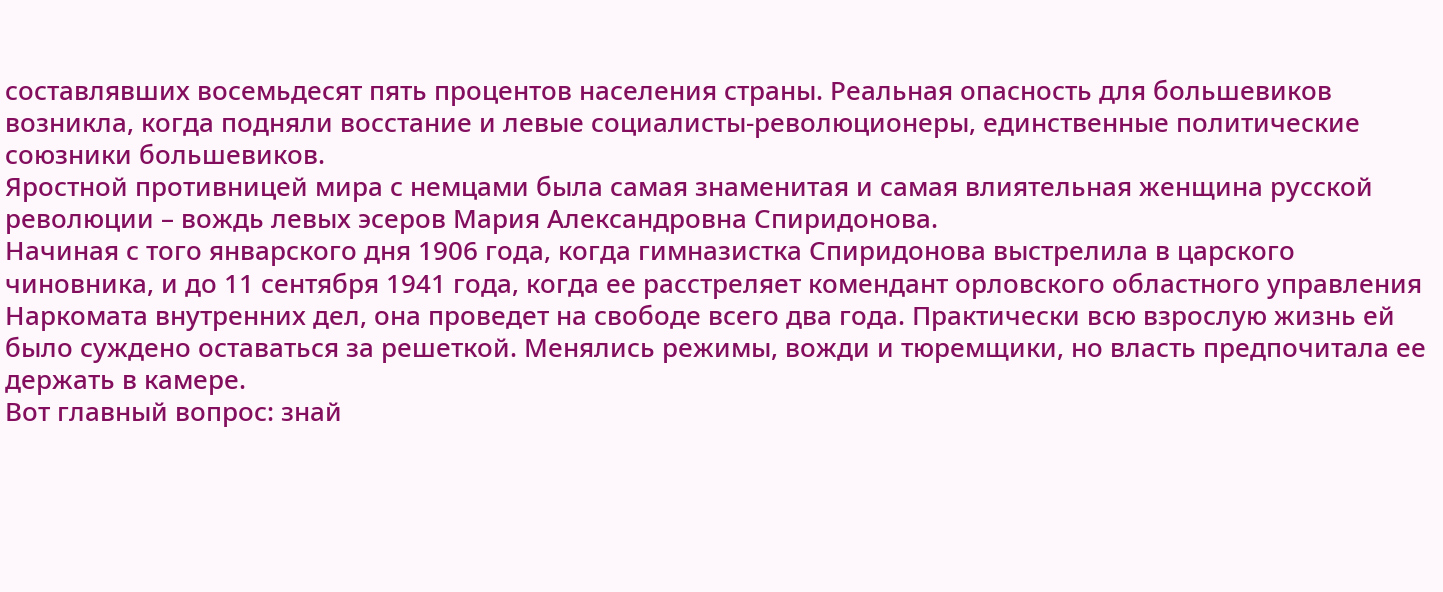составлявших восемьдесят пять процентов населения страны. Реальная опасность для большевиков возникла, когда подняли восстание и левые социалисты-революционеры, единственные политические союзники большевиков.
Яростной противницей мира с немцами была самая знаменитая и самая влиятельная женщина русской революции – вождь левых эсеров Мария Александровна Спиридонова.
Начиная с того январского дня 1906 года, когда гимназистка Спиридонова выстрелила в царского чиновника, и до 11 сентября 1941 года, когда ее расстреляет комендант орловского областного управления Наркомата внутренних дел, она проведет на свободе всего два года. Практически всю взрослую жизнь ей было суждено оставаться за решеткой. Менялись режимы, вожди и тюремщики, но власть предпочитала ее держать в камере.
Вот главный вопрос: знай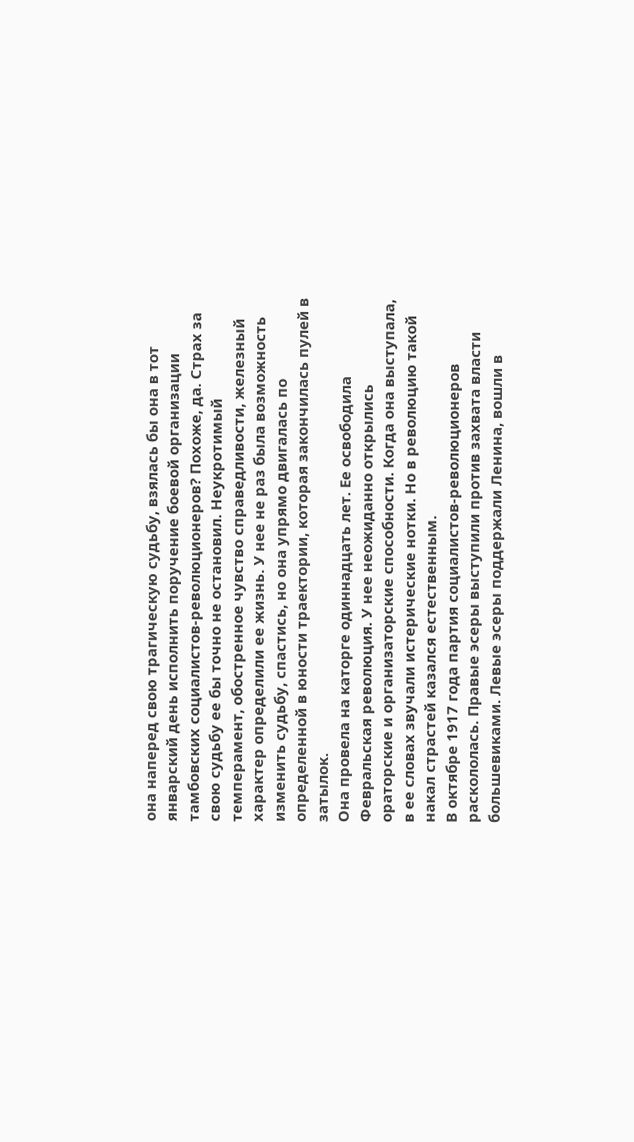она наперед свою трагическую судьбу, взялась бы она в тот январский день исполнить поручение боевой организации тамбовских социалистов-революционеров? Похоже, да. Страх за свою судьбу ее бы точно не остановил. Неукротимый темперамент, обостренное чувство справедливости, железный характер определили ее жизнь. У нее не раз была возможность изменить судьбу, спастись, но она упрямо двигалась по определенной в юности траектории, которая закончилась пулей в затылок.
Она провела на каторге одиннадцать лет. Ее освободила Февральская революция. У нее неожиданно открылись ораторские и организаторские способности. Когда она выступала, в ее словах звучали истерические нотки. Но в революцию такой накал страстей казался естественным.
В октябре 1917 года партия социалистов-революционеров раскололась. Правые эсеры выступили против захвата власти большевиками. Левые эсеры поддержали Ленина, вошли в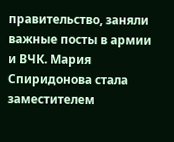правительство, заняли важные посты в армии и ВЧК. Мария Спиридонова стала заместителем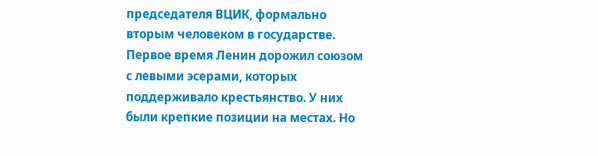председателя ВЦИК, формально вторым человеком в государстве.
Первое время Ленин дорожил союзом с левыми эсерами, которых поддерживало крестьянство. У них были крепкие позиции на местах. Но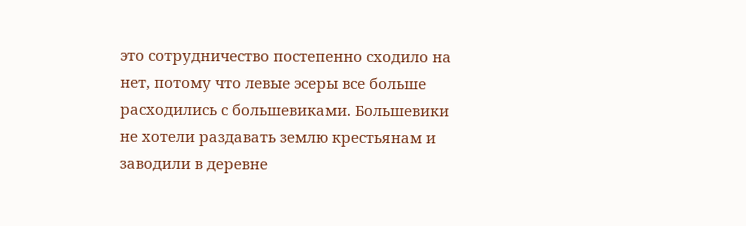это сотрудничество постепенно сходило на нет, потому что левые эсеры все больше расходились с большевиками. Большевики не хотели раздавать землю крестьянам и заводили в деревне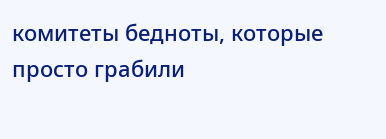комитеты бедноты, которые просто грабили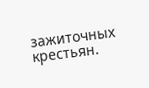зажиточных крестьян.